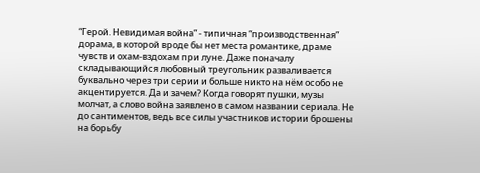“Герой. Невидимая война” - типичная “производственная” дорама, в которой вроде бы нет места романтике, драме чувств и охам-вздохам при луне. Даже поначалу складывающийся любовный треугольник разваливается буквально через три серии и больше никто на нём особо не акцентируется. Да и зачем? Когда говорят пушки, музы молчат, а слово война заявлено в самом названии сериала. Не до сантиментов, ведь все силы участников истории брошены на борьбу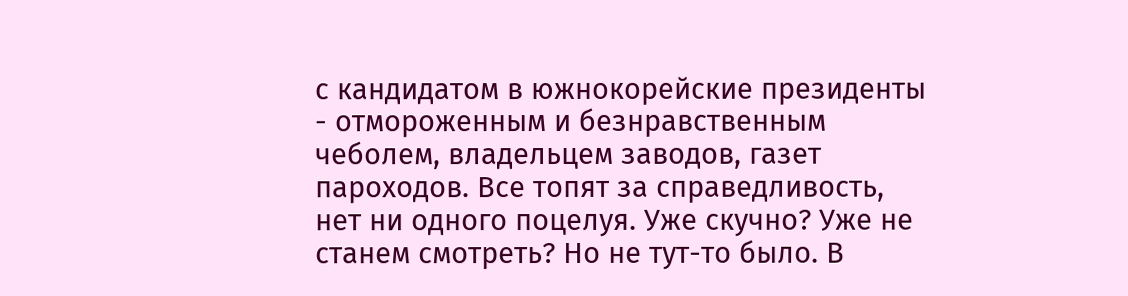с кандидатом в южнокорейские президенты - отмороженным и безнравственным чеболем, владельцем заводов, газет пароходов. Все топят за справедливость, нет ни одного поцелуя. Уже скучно? Уже не станем смотреть? Но не тут-то было. В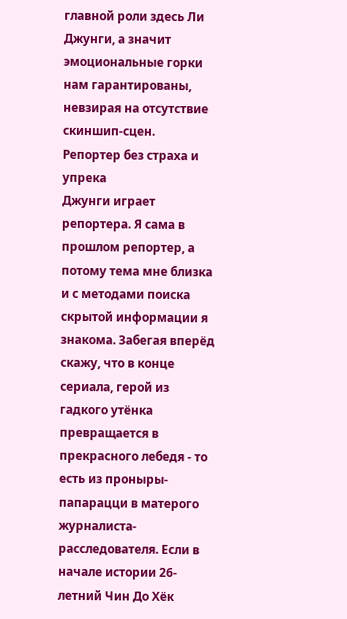главной роли здесь Ли Джунги, а значит эмоциональные горки нам гарантированы, невзирая на отсутствие скиншип-сцен.
Репортер без страха и упрека
Джунги играет репортера. Я сама в прошлом репортер, а потому тема мне близка и с методами поиска скрытой информации я знакома. Забегая вперёд скажу, что в конце сериала, герой из гадкого утёнка превращается в прекрасного лебедя - то есть из проныры-папарацци в матерого журналиста-расследователя. Если в начале истории 26-летний Чин До Хёк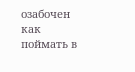озабочен как поймать в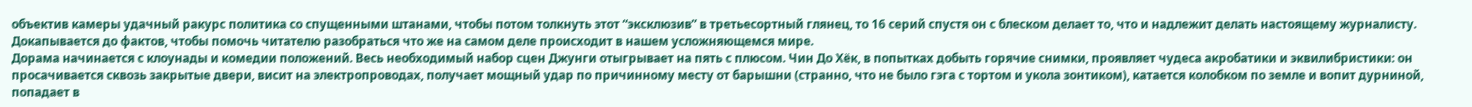объектив камеры удачный ракурс политика со спущенными штанами, чтобы потом толкнуть этот “эксклюзив” в третьесортный глянец, то 16 серий спустя он с блеском делает то, что и надлежит делать настоящему журналисту. Докапывается до фактов, чтобы помочь читателю разобраться что же на самом деле происходит в нашем усложняющемся мире.
Дорама начинается с клоунады и комедии положений. Весь необходимый набор сцен Джунги отыгрывает на пять с плюсом. Чин До Хёк, в попытках добыть горячие снимки, проявляет чудеса акробатики и эквилибристики: он просачивается сквозь закрытые двери, висит на электропроводах, получает мощный удар по причинному месту от барышни (странно, что не было гэга с тортом и укола зонтиком), катается колобком по земле и вопит дурниной, попадает в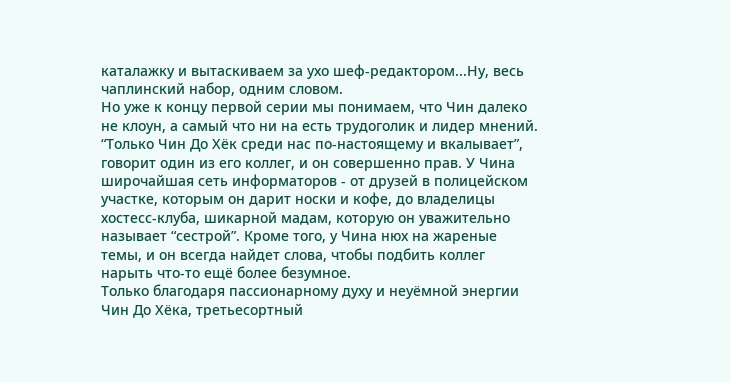каталажку и вытаскиваем за ухо шеф-редактором...Ну, весь чаплинский набор, одним словом.
Но уже к концу первой серии мы понимаем, что Чин далеко не клоун, а самый что ни на есть трудоголик и лидер мнений. “Только Чин До Хёк среди нас по-настоящему и вкалывает”, говорит один из его коллег, и он совершенно прав. У Чина широчайшая сеть информаторов - от друзей в полицейском участке, которым он дарит носки и кофе, до владелицы хостесс-клуба, шикарной мадам, которую он уважительно называет “сестрой”. Кроме того, у Чина нюх на жареные темы, и он всегда найдет слова, чтобы подбить коллег нарыть что-то ещё более безумное.
Только благодаря пассионарному духу и неуёмной энергии Чин До Хёка, третьесортный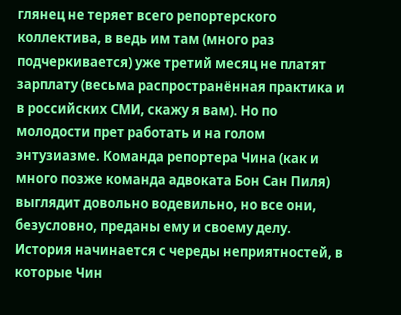глянец не теряет всего репортерского коллектива, в ведь им там (много раз подчеркивается) уже третий месяц не платят зарплату (весьма распространённая практика и в российских СМИ, скажу я вам). Но по молодости прет работать и на голом энтузиазме. Команда репортера Чина (как и много позже команда адвоката Бон Сан Пиля) выглядит довольно водевильно, но все они, безусловно, преданы ему и своему делу.
История начинается с череды неприятностей, в которые Чин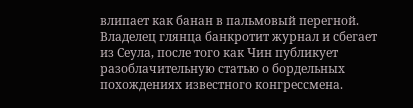влипает как банан в пальмовый перегной. Владелец глянца банкротит журнал и сбегает из Сеула, после того как Чин публикует разоблачительную статью о бордельных похождениях известного конгрессмена.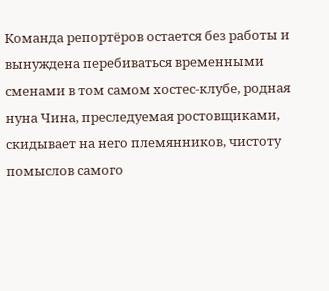Команда репортёров остается без работы и вынуждена перебиваться временными сменами в том самом хостес-клубе, родная нуна Чина, преследуемая ростовщиками, скидывает на него племянников, чистоту помыслов самого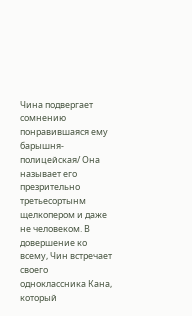Чина подвергает сомнению понравившаяся ему барышня-полицейская/ Она называет его презрительно третьесортынм щелкопером и даже не человеком. В довершение ко всему, Чин встречает своего одноклассника Кана, который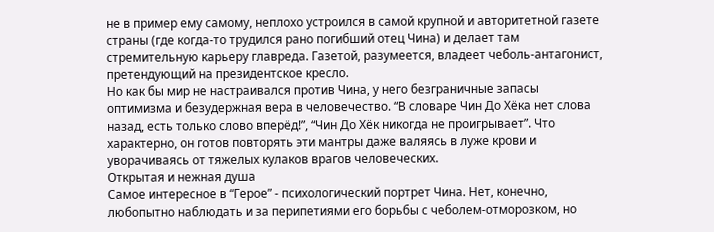не в пример ему самому, неплохо устроился в самой крупной и авторитетной газете страны (где когда-то трудился рано погибший отец Чина) и делает там стремительную карьеру главреда. Газетой, разумеется, владеет чеболь-антагонист, претендующий на президентское кресло.
Но как бы мир не настраивался против Чина, у него безграничные запасы оптимизма и безудержная вера в человечество. “В словаре Чин До Хёка нет слова назад, есть только слово вперёд!”, “Чин До Хёк никогда не проигрывает”. Что характерно, он готов повторять эти мантры даже валяясь в луже крови и уворачиваясь от тяжелых кулаков врагов человеческих.
Открытая и нежная душа
Самое интересное в “Герое” - психологический портрет Чина. Нет, конечно, любопытно наблюдать и за перипетиями его борьбы с чеболем-отморозком, но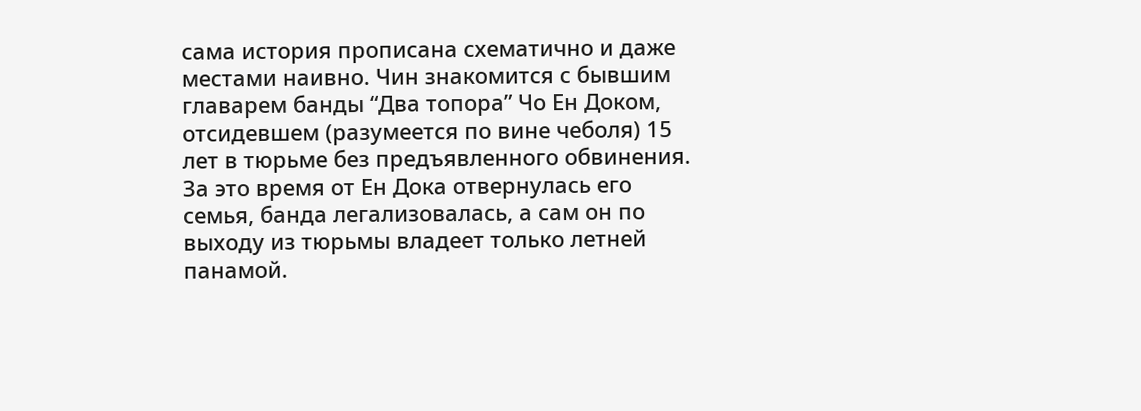сама история прописана схематично и даже местами наивно. Чин знакомится с бывшим главарем банды “Два топора” Чо Ен Доком, отсидевшем (разумеется по вине чеболя) 15 лет в тюрьме без предъявленного обвинения. За это время от Ен Дока отвернулась его семья, банда легализовалась, а сам он по выходу из тюрьмы владеет только летней панамой.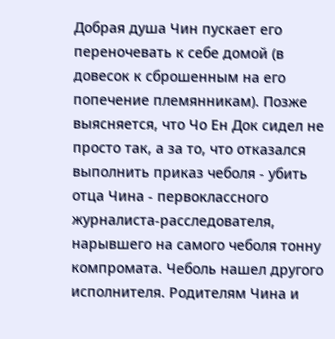Добрая душа Чин пускает его переночевать к себе домой (в довесок к сброшенным на его попечение племянникам). Позже выясняется, что Чо Ен Док сидел не просто так, а за то, что отказался выполнить приказ чеболя - убить отца Чина - первоклассного журналиста-расследователя, нарывшего на самого чеболя тонну компромата. Чеболь нашел другого исполнителя. Родителям Чина и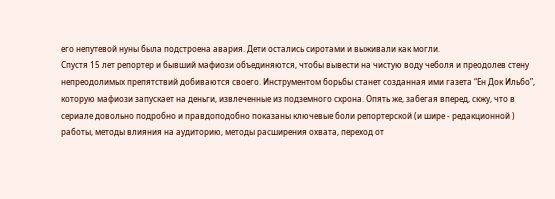его непутевой нуны была подстроена авария. Дети остались сиротами и выживали как могли.
Спустя 15 лет репортер и бывший мафиози объединяются, чтобы вывести на чистую воду чеболя и преодолев стену непреодолимых препятствий добиваются своего. Инструментом борьбы станет созданная ими газета “Ен Док Ильбо”, которую мафиози запускает на деньги, извлеченные из подземного схрона. Опять же, забегая вперед, скжу, что в сериале довольно подробно и правдоподобно показаны ключевые боли репортерской (и шире - редакционной ) работы, методы влияния на аудиторию, методы расширения охвата, переход от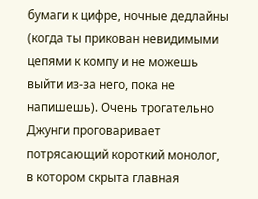бумаги к цифре, ночные дедлайны (когда ты прикован невидимыми цепями к компу и не можешь выйти из-за него, пока не напишешь). Очень трогательно Джунги проговаривает потрясающий короткий монолог, в котором скрыта главная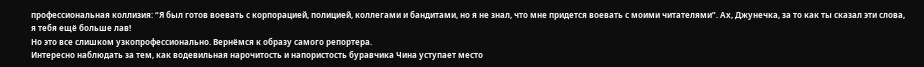профессиональная коллизия: “Я был готов воевать с корпорацией, полицией, коллегами и бандитами, но я не знал, что мне придется воевать с моими читателями”. Ах, Джунечка, за то как ты сказал эти слова, я тебя ещё больше лав!
Но это все слишком узкопрофессионально. Вернёмся к образу самого репортера.
Интересно наблюдать за тем, как водевильная нарочитость и напористость буравчика Чина уступает место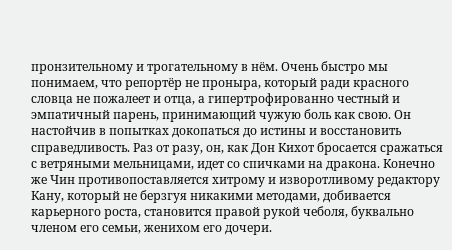пронзительному и трогательному в нём. Очень быстро мы понимаем, что репортёр не проныра, который ради красного словца не пожалеет и отца, а гипертрофированно честный и эмпатичный парень, принимающий чужую боль как свою. Он настойчив в попытках докопаться до истины и восстановить справедливость. Раз от разу, он, как Дон Кихот бросается сражаться с ветряными мельницами, идет со спичками на дракона. Конечно же Чин противопоставляется хитрому и изворотливому редактору Кану, который не берзгуя никакими методами, добивается карьерного роста, становится правой рукой чеболя, буквально членом его семьи, женихом его дочери.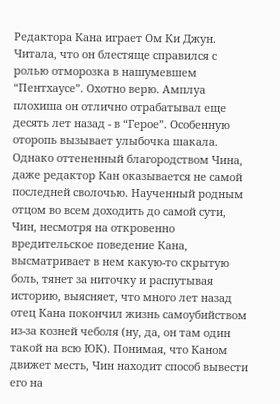Редактора Кана играет Ом Ки Джун. Читала, что он блестяще справился с ролью отморозка в нашумевшем “Пентхаусе”. Охотно верю. Амплуа плохиша он отлично отрабатывал еще десять лет назад - в “Герое”. Особенную оторопь вызывает улыбочка шакала. Однако оттененный благородством Чина, даже редактор Кан оказывается не самой последней сволочью. Наученный родным отцом во всем доходить до самой сути, Чин, несмотря на откровенно вредительское поведение Кана, высматривает в нем какую-то скрытую боль, тянет за ниточку и распутывая историю, выясняет, что много лет назад отец Кана покончил жизнь самоубийством из-за козней чеболя (ну, да, он там один такой на всю ЮК). Понимая, что Каном движет месть, Чин находит способ вывести его на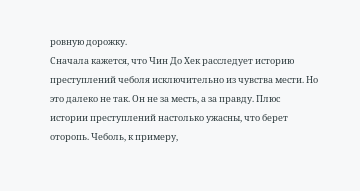ровную дорожку.
Сначала кажется, что Чин До Хек расследует историю преступлений чеболя исключительно из чувства мести. Но это далеко не так. Он не за месть, а за правду. Плюс истории преступлений настолько ужасны, что берет оторопь. Чеболь, к примеру,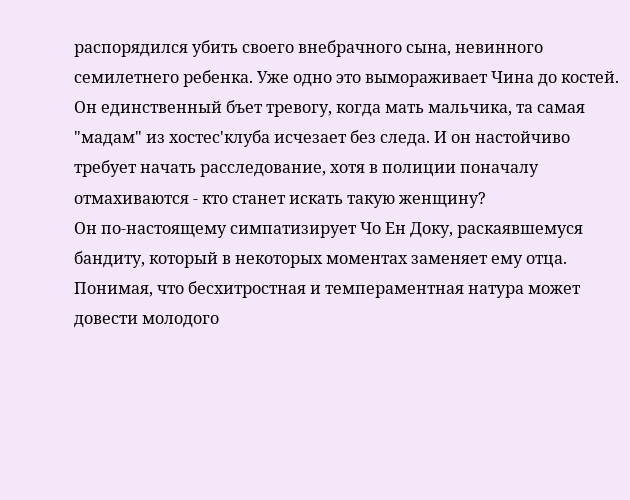распорядился убить своего внебрачного сына, невинного семилетнего ребенка. Уже одно это вымораживает Чина до костей. Он единственный бъет тревогу, когда мать мальчика, та самая "мадам" из хостес'клуба исчезает без следа. И он настойчиво требует начать расследование, хотя в полиции поначалу отмахиваются - кто станет искать такую женщину?
Он по-настоящему симпатизирует Чо Ен Доку, раскаявшемуся бандиту, который в некоторых моментах заменяет ему отца. Понимая, что бесхитростная и темпераментная натура может довести молодого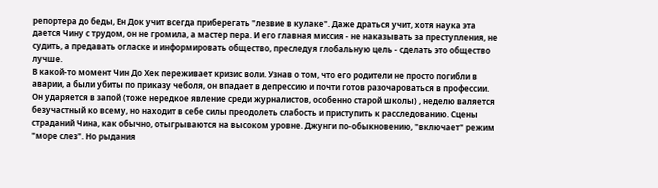репортера до беды, Ен Док учит всегда приберегать "лезвие в кулаке". Даже драться учит, хотя наука эта дается Чину с трудом, он не громила, а мастер пера. И его главная миссия - не наказывать за преступления, не судить, а предавать огласке и информировать общество, преследуя глобальную цель - сделать это общество лучше.
В какой-то момент Чин До Хек переживает кризис воли. Узнав о том, что его родители не просто погибли в аварии, а были убиты по приказу чеболя, он впадает в депрессию и почти готов разочароваться в профессии. Он ударяется в запой (тоже нередкое явление среди журналистов, особенно старой школы) , неделю валяется безучастный ко всему, но находит в себе силы преодолеть слабость и приступить к расследованию. Сцены страданий Чина, как обычно, отыгрываются на высоком уровне. Джунги по-обыкновению, "включает" режим "море слез". Но рыдания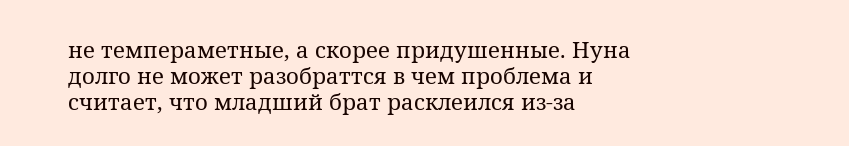не темпераметные, а скорее придушенные. Нуна долго не может разобраттся в чем проблема и считает, что младший брат расклеился из-за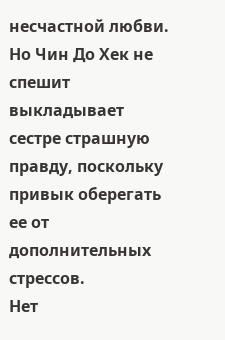несчастной любви. Но Чин До Хек не спешит выкладывает сестре страшную правду, поскольку привык оберегать ее от дополнительных стрессов.
Нет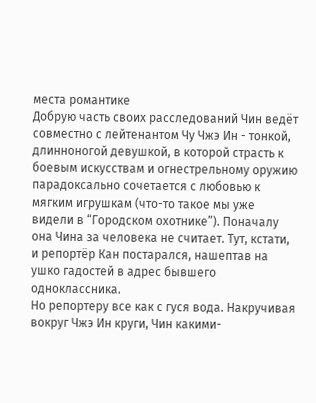места романтике
Добрую часть своих расследований Чин ведёт совместно с лейтенантом Чу Чжэ Ин - тонкой, длинноногой девушкой, в которой страсть к боевым искусствам и огнестрельному оружию парадоксально сочетается с любовью к мягким игрушкам (что-то такое мы уже видели в “Городском охотнике”). Поначалу она Чина за человека не считает. Тут, кстати, и репортёр Кан постарался, нашептав на ушко гадостей в адрес бывшего одноклассника.
Но репортеру все как с гуся вода. Накручивая вокруг Чжэ Ин круги, Чин какими-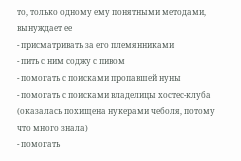то, только одному ему понятными методами, вынуждает ее
- присматривать за его племянниками
- пить с ним соджу с пивом
- помогать с поисками пропавшей нуны
- помогать с поисками владелицы хостес-клуба (оказалась похищена нукерами чеболя, потому что много знала)
- помогать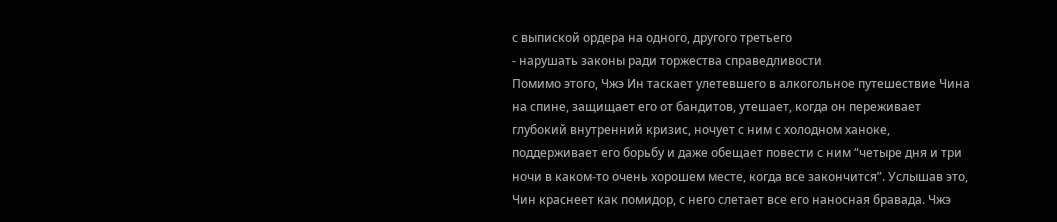с выпиской ордера на одного, другого третьего
- нарушать законы ради торжества справедливости
Помимо этого, Чжэ Ин таскает улетевшего в алкогольное путешествие Чина на спине, защищает его от бандитов, утешает, когда он переживает глубокий внутренний кризис, ночует с ним с холодном ханоке, поддерживает его борьбу и даже обещает повести с ним “четыре дня и три ночи в каком-то очень хорошем месте, когда все закончится”. Услышав это, Чин краснеет как помидор, с него слетает все его наносная бравада. Чжэ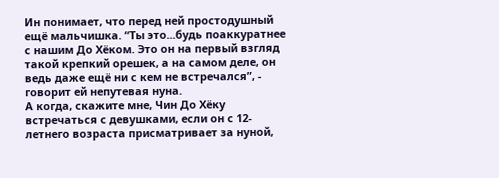Ин понимает, что перед ней простодушный ещё мальчишка. “Ты это...будь поаккуратнее с нашим До Хёком. Это он на первый взгляд такой крепкий орешек, а на самом деле, он ведь даже ещё ни с кем не встречался”, - говорит ей непутевая нуна.
А когда, скажите мне, Чин До Хёку встречаться с девушками, если он с 12-летнего возраста присматривает за нуной,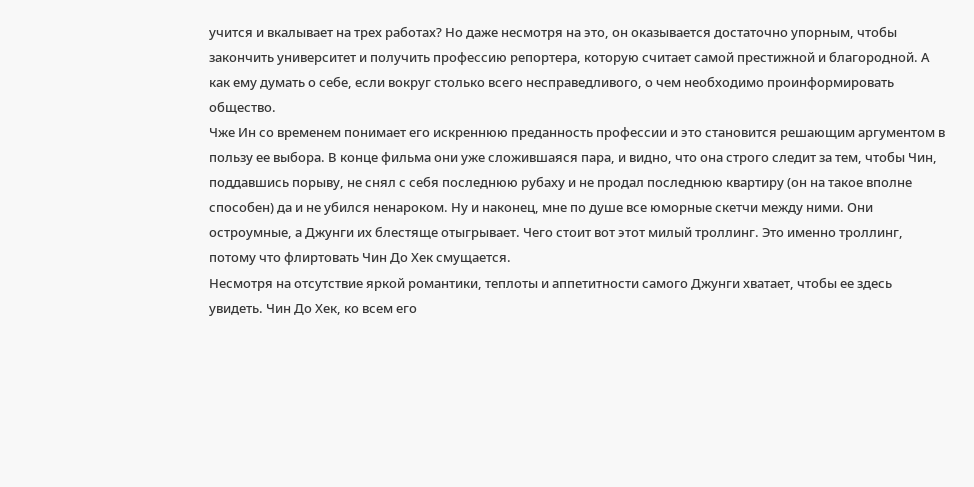учится и вкалывает на трех работах? Но даже несмотря на это, он оказывается достаточно упорным, чтобы закончить университет и получить профессию репортера, которую считает самой престижной и благородной. А как ему думать о себе, если вокруг столько всего несправедливого, о чем необходимо проинформировать общество.
Чже Ин со временем понимает его искреннюю преданность профессии и это становится решающим аргументом в пользу ее выбора. В конце фильма они уже сложившаяся пара, и видно, что она строго следит за тем, чтобы Чин, поддавшись порыву, не снял с себя последнюю рубаху и не продал последнюю квартиру (он на такое вполне способен) да и не убился ненароком. Ну и наконец, мне по душе все юморные скетчи между ними. Они остроумные, а Джунги их блестяще отыгрывает. Чего стоит вот этот милый троллинг. Это именно троллинг, потому что флиртовать Чин До Хек смущается.
Несмотря на отсутствие яркой романтики, теплоты и аппетитности самого Джунги хватает, чтобы ее здесь увидеть. Чин До Хек, ко всем его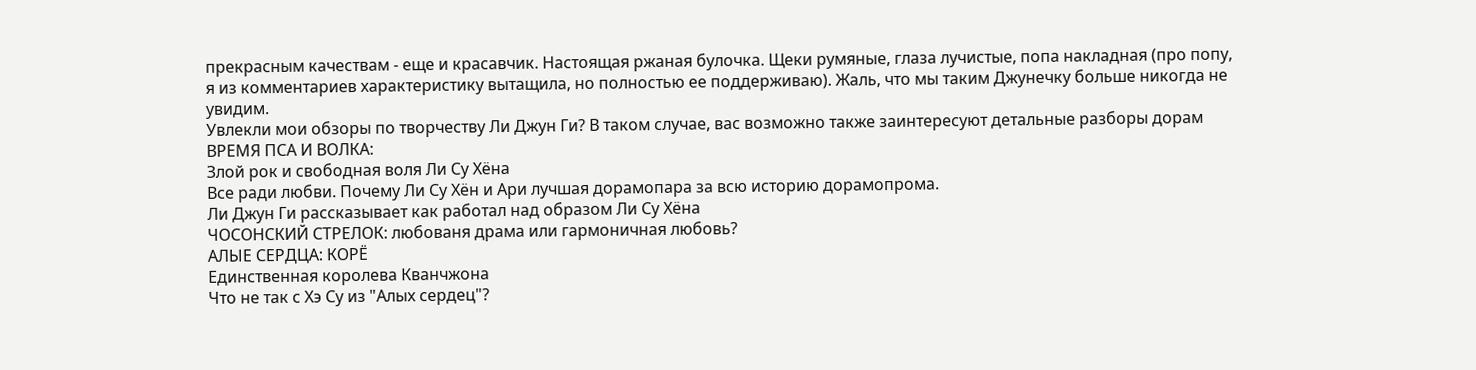прекрасным качествам - еще и красавчик. Настоящая ржаная булочка. Щеки румяные, глаза лучистые, попа накладная (про попу, я из комментариев характеристику вытащила, но полностью ее поддерживаю). Жаль, что мы таким Джунечку больше никогда не увидим.
Увлекли мои обзоры по творчеству Ли Джун Ги? В таком случае, вас возможно также заинтересуют детальные разборы дорам
ВРЕМЯ ПСА И ВОЛКА:
Злой рок и свободная воля Ли Су Хёна
Все ради любви. Почему Ли Су Хён и Ари лучшая дорамопара за всю историю дорамопрома.
Ли Джун Ги рассказывает как работал над образом Ли Су Хёна
ЧОСОНСКИЙ СТРЕЛОК: любованя драма или гармоничная любовь?
АЛЫЕ СЕРДЦА: КОРЁ
Единственная королева Кванчжона
Что не так с Хэ Су из "Алых сердец"?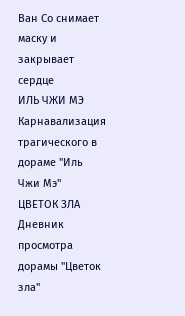Ван Со снимает маску и закрывает сердце
ИЛЬ ЧЖИ МЭ
Карнавализация трагического в дораме "Иль Чжи Мэ"
ЦВЕТОК ЗЛА
Дневник просмотра дорамы "Цветок зла"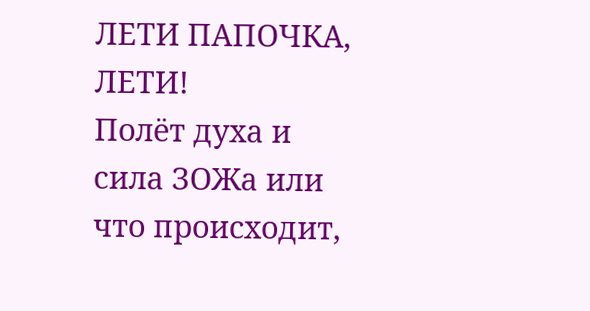ЛЕТИ ПАПОЧКА, ЛЕТИ!
Полёт духа и сила ЗОЖа или что происходит,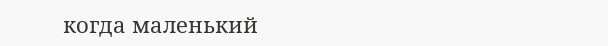когда маленький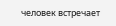человек встречает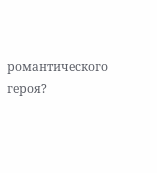романтического героя?